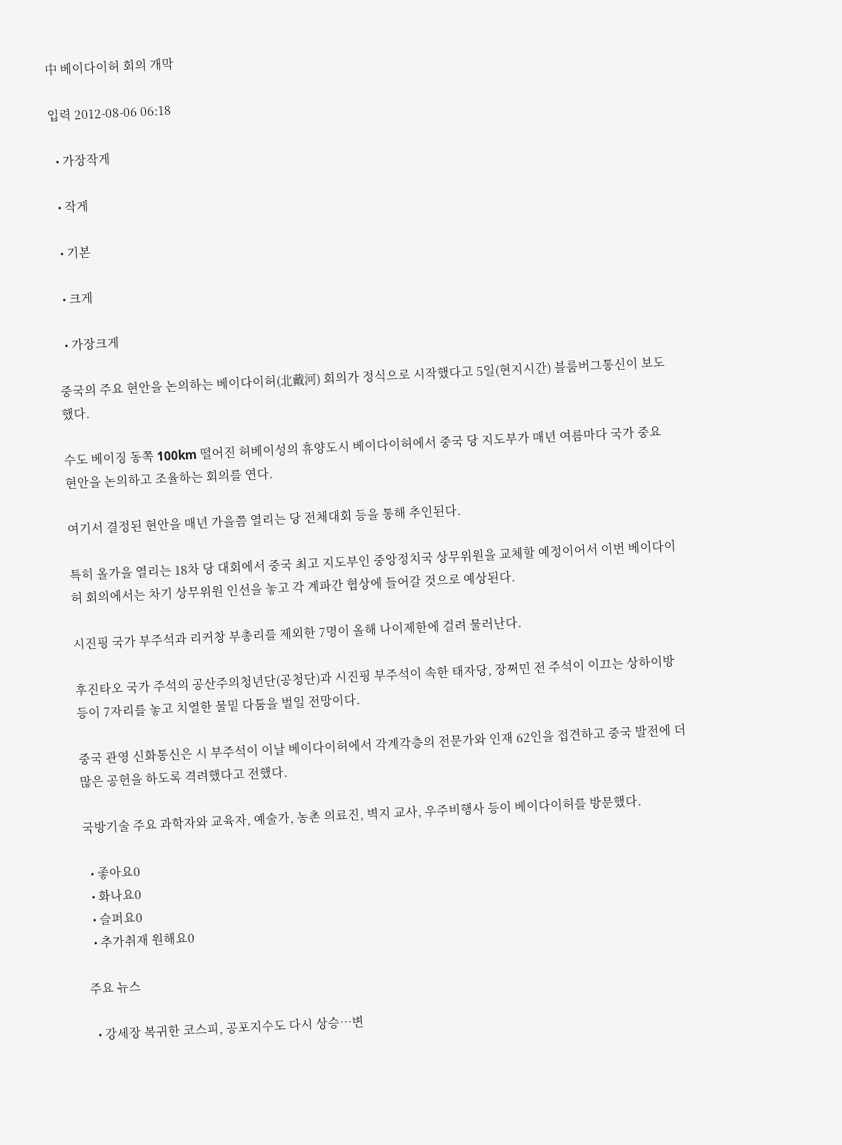中 베이다이허 회의 개막

입력 2012-08-06 06:18

  • 가장작게

  • 작게

  • 기본

  • 크게

  • 가장크게

중국의 주요 현안을 논의하는 베이다이허(北戴河) 회의가 정식으로 시작했다고 5일(현지시간) 블룸버그통신이 보도했다.

수도 베이징 동쪽 100km 떨어진 허베이성의 휴양도시 베이다이허에서 중국 당 지도부가 매년 여름마다 국가 중요 현안을 논의하고 조율하는 회의를 연다.

여기서 결정된 현안을 매년 가을쯤 열리는 당 전체대회 등을 통해 추인된다.

특히 올가을 열리는 18차 당 대회에서 중국 최고 지도부인 중앙정치국 상무위원을 교체할 예정이어서 이번 베이다이허 회의에서는 차기 상무위원 인선을 놓고 각 계파간 협상에 들어갈 것으로 예상된다.

시진핑 국가 부주석과 리커창 부총리를 제외한 7명이 올해 나이제한에 걸려 물러난다.

후진타오 국가 주석의 공산주의청년단(공청단)과 시진핑 부주석이 속한 태자당, 장쩌민 전 주석이 이끄는 상하이방 등이 7자리를 놓고 치열한 물밑 다툼을 벌일 전망이다.

중국 관영 신화통신은 시 부주석이 이날 베이다이허에서 각계각층의 전문가와 인재 62인을 접견하고 중국 발전에 더 많은 공헌을 하도록 격려했다고 전했다.

국방기술 주요 과학자와 교육자, 예술가, 농촌 의료진, 벽지 교사, 우주비행사 등이 베이다이허를 방문했다.

  • 좋아요0
  • 화나요0
  • 슬퍼요0
  • 추가취재 원해요0

주요 뉴스

  • 강세장 복귀한 코스피, 공포지수도 다시 상승⋯변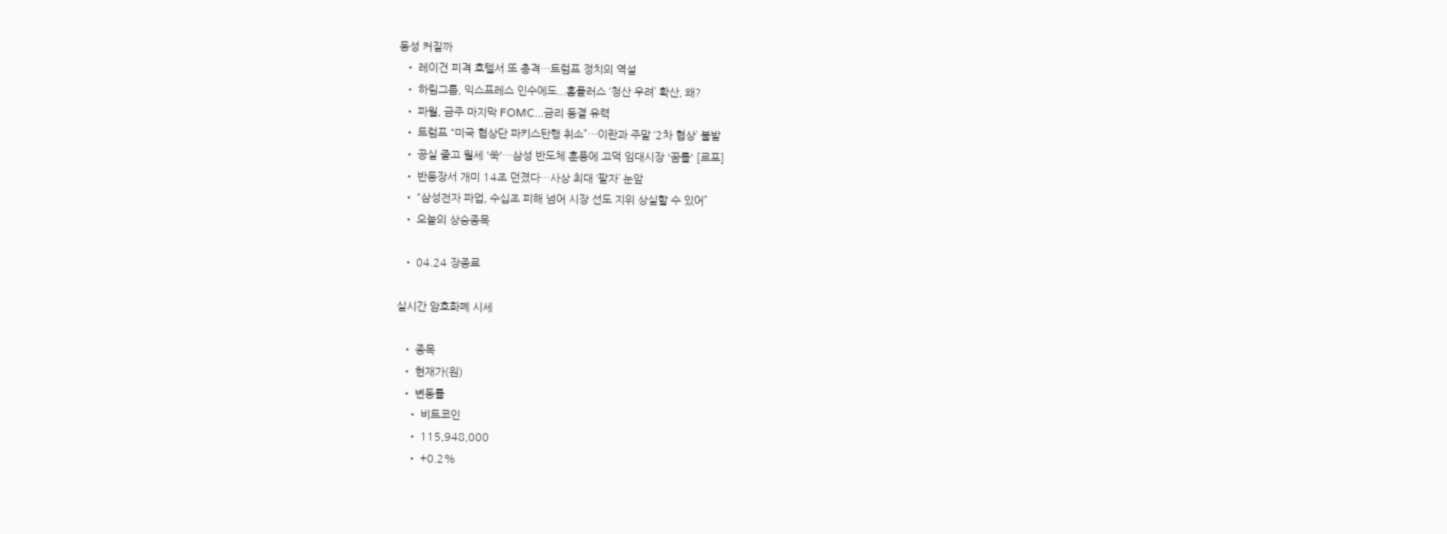동성 커질까
  • 레이건 피격 호텔서 또 총격…트럼프 정치의 역설
  • 하림그룹, 익스프레스 인수에도...홈플러스 ‘청산 우려’ 확산, 왜?
  • 파월, 금주 마지막 FOMC...금리 동결 유력
  • 트럼프 “미국 협상단 파키스탄행 취소”…이란과 주말 ‘2차 협상’ 불발
  • 공실 줄고 월세 '쑥'…삼성 반도체 훈풍에 고덕 임대시장 '꿈틀' [르포]
  • 반등장서 개미 14조 던졌다…사상 최대 ‘팔자’ 눈앞
  • “삼성전자 파업, 수십조 피해 넘어 시장 선도 지위 상실할 수 있어”
  • 오늘의 상승종목

  • 04.24 장종료

실시간 암호화폐 시세

  • 종목
  • 현재가(원)
  • 변동률
    • 비트코인
    • 115,948,000
    • +0.2%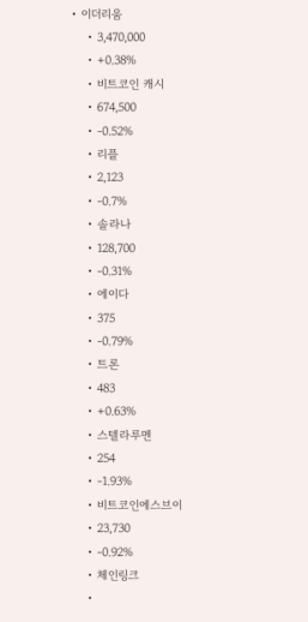• 이더리움
    • 3,470,000
    • +0.38%
    • 비트코인 캐시
    • 674,500
    • -0.52%
    • 리플
    • 2,123
    • -0.7%
    • 솔라나
    • 128,700
    • -0.31%
    • 에이다
    • 375
    • -0.79%
    • 트론
    • 483
    • +0.63%
    • 스텔라루멘
    • 254
    • -1.93%
    • 비트코인에스브이
    • 23,730
    • -0.92%
    • 체인링크
    •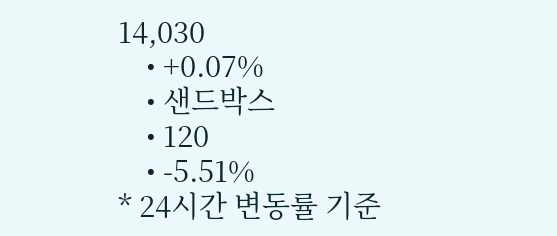14,030
    • +0.07%
    • 샌드박스
    • 120
    • -5.51%
* 24시간 변동률 기준